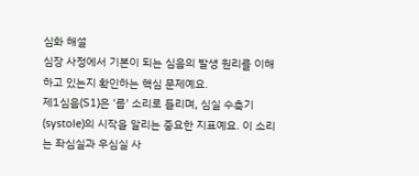심화 해설
심장 사정에서 기본이 되는 심음의 발생 원리를 이해하고 있는지 확인하는 핵심 문제예요.
제1심음(S1)은 '룹' 소리로 들리며, 심실 수축기(systole)의 시작을 알리는 중요한 지표예요. 이 소리는 좌심실과 우심실 사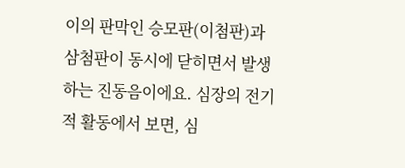이의 판막인 승모판(이첨판)과 삼첨판이 동시에 닫히면서 발생하는 진동음이에요. 심장의 전기적 활동에서 보면, 심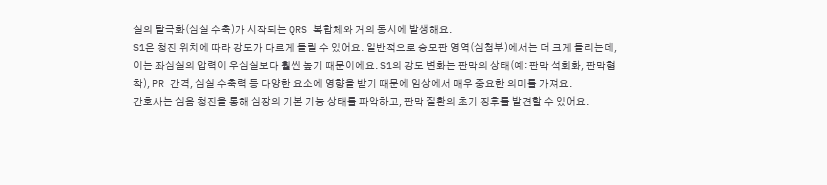실의 탈극화(심실 수축)가 시작되는 QRS 복합체와 거의 동시에 발생해요.
S1은 청진 위치에 따라 강도가 다르게 들릴 수 있어요. 일반적으로 승모판 영역(심첨부)에서는 더 크게 들리는데, 이는 좌심실의 압력이 우심실보다 훨씬 높기 때문이에요. S1의 강도 변화는 판막의 상태(예: 판막 석회화, 판막협착), PR 간격, 심실 수축력 등 다양한 요소에 영향을 받기 때문에 임상에서 매우 중요한 의미를 가져요.
간호사는 심음 청진을 통해 심장의 기본 기능 상태를 파악하고, 판막 질환의 초기 징후를 발견할 수 있어요.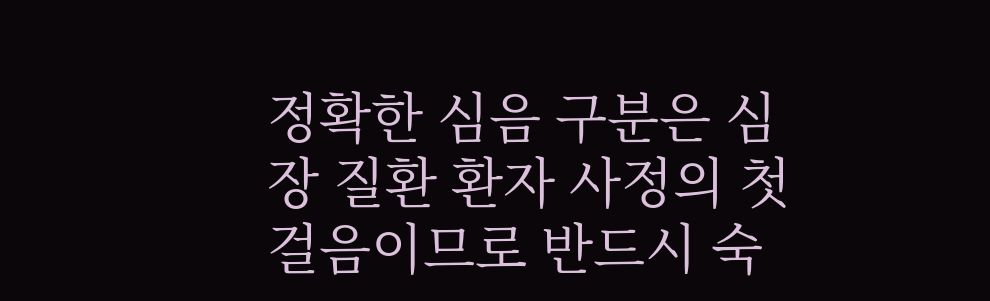정확한 심음 구분은 심장 질환 환자 사정의 첫걸음이므로 반드시 숙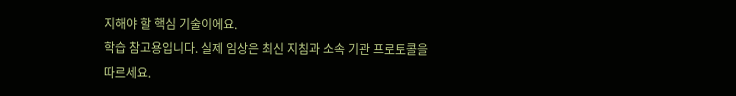지해야 할 핵심 기술이에요.
학습 참고용입니다. 실제 임상은 최신 지침과 소속 기관 프로토콜을 따르세요.